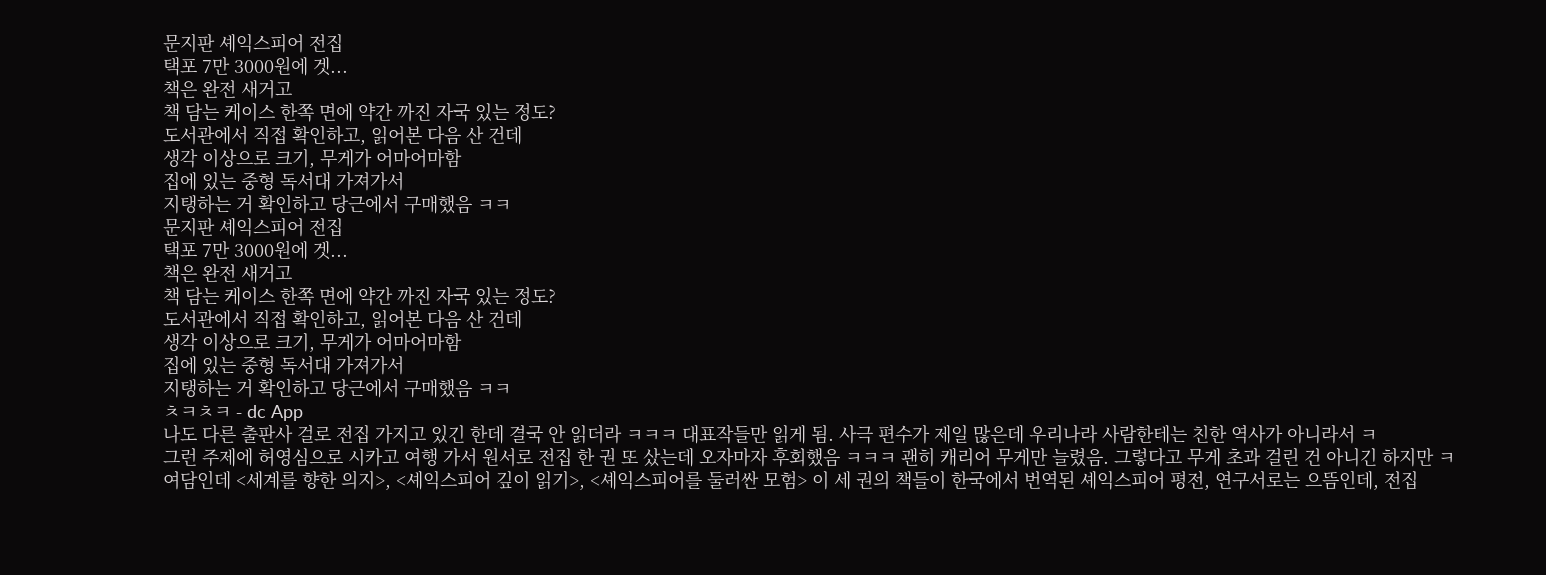문지판 셰익스피어 전집
택포 7만 3000원에 겟...
책은 완전 새거고
책 담는 케이스 한쪽 면에 약간 까진 자국 있는 정도?
도서관에서 직접 확인하고, 읽어본 다음 산 건데
생각 이상으로 크기, 무게가 어마어마함
집에 있는 중형 독서대 가져가서
지탱하는 거 확인하고 당근에서 구매했음 ㅋㅋ
문지판 셰익스피어 전집
택포 7만 3000원에 겟...
책은 완전 새거고
책 담는 케이스 한쪽 면에 약간 까진 자국 있는 정도?
도서관에서 직접 확인하고, 읽어본 다음 산 건데
생각 이상으로 크기, 무게가 어마어마함
집에 있는 중형 독서대 가져가서
지탱하는 거 확인하고 당근에서 구매했음 ㅋㅋ
ㅊㅋㅊㅋ - dc App
나도 다른 출판사 걸로 전집 가지고 있긴 한데 결국 안 읽더라 ㅋㅋㅋ 대표작들만 읽게 됨. 사극 편수가 제일 많은데 우리나라 사람한테는 친한 역사가 아니라서 ㅋ
그런 주제에 허영심으로 시카고 여행 가서 원서로 전집 한 권 또 샀는데 오자마자 후회했음 ㅋㅋㅋ 괜히 캐리어 무게만 늘렸음. 그렇다고 무게 초과 걸린 건 아니긴 하지만 ㅋ
여담인데 <세계를 향한 의지>, <셰익스피어 깊이 읽기>, <셰익스피어를 둘러싼 모험> 이 세 권의 책들이 한국에서 번역된 셰익스피어 평전, 연구서로는 으뜸인데, 전집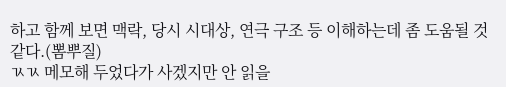하고 함께 보면 맥락, 당시 시대상, 연극 구조 등 이해하는데 좀 도움될 것 같다.(뽐뿌질)
ㄳㄳ 메모해 두었다가 사겠지만 안 읽을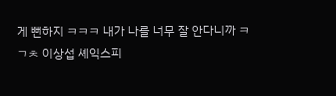게 뻔하지 ㅋㅋㅋ 내가 나를 너무 잘 안다니까 ㅋ
ㄱㅊ 이상섭 셰익스피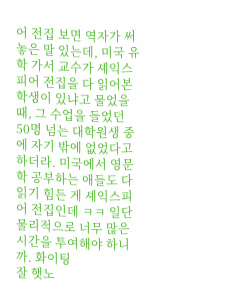어 전집 보면 역자가 써놓은 말 있는데, 미국 유학 가서 교수가 셰익스피어 전집을 다 읽어본 학생이 있냐고 물었을 때, 그 수업을 들었던 50명 넘는 대학원생 중에 자기 밖에 없었다고 하더라. 미국에서 영문학 공부하는 애들도 다 읽기 힘든 게 셰익스피어 전집인데 ㅋㅋ 일단 물리적으로 너무 많은 시간을 투여해야 하니까. 화이팅
잘 햇노